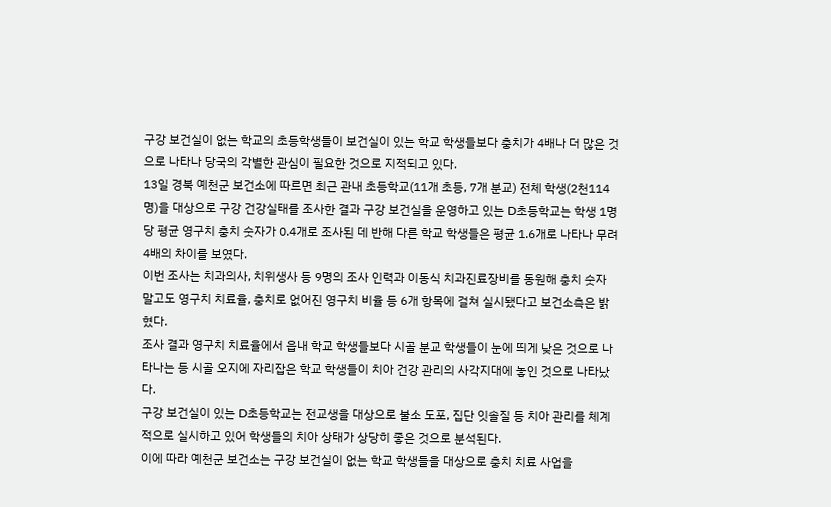구강 보건실이 없는 학교의 초등학생들이 보건실이 있는 학교 학생들보다 충치가 4배나 더 많은 것으로 나타나 당국의 각별한 관심이 필요한 것으로 지적되고 있다.
13일 경북 예천군 보건소에 따르면 최근 관내 초등학교(11개 초등, 7개 분교) 전체 학생(2천114명)을 대상으로 구강 건강실태를 조사한 결과 구강 보건실을 운영하고 있는 D초등학교는 학생 1명당 평균 영구치 충치 숫자가 0.4개로 조사된 데 반해 다른 학교 학생들은 평균 1.6개로 나타나 무려 4배의 차이를 보였다.
이번 조사는 치과의사, 치위생사 등 9명의 조사 인력과 이동식 치과진료장비를 동원해 충치 숫자 말고도 영구치 치료율, 충치로 없어진 영구치 비율 등 6개 항목에 걸쳐 실시됐다고 보건소측은 밝혔다.
조사 결과 영구치 치료율에서 읍내 학교 학생들보다 시골 분교 학생들이 눈에 띄게 낮은 것으로 나타나는 등 시골 오지에 자리잡은 학교 학생들이 치아 건강 관리의 사각지대에 놓인 것으로 나타났다.
구강 보건실이 있는 D초등학교는 전교생을 대상으로 불소 도포, 집단 잇솔질 등 치아 관리를 체계적으로 실시하고 있어 학생들의 치아 상태가 상당히 좋은 것으로 분석된다.
이에 따라 예천군 보건소는 구강 보건실이 없는 학교 학생들을 대상으로 충치 치료 사업을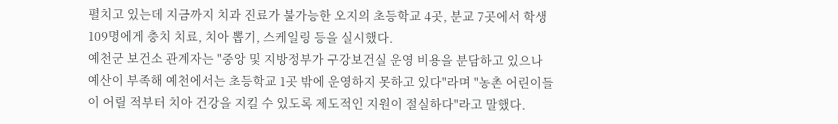펼치고 있는데 지금까지 치과 진료가 불가능한 오지의 초등학교 4곳, 분교 7곳에서 학생 109명에게 충치 치료, 치아 뽑기, 스케일링 등을 실시했다.
예천군 보건소 관계자는 "중앙 및 지방정부가 구강보건실 운영 비용을 분담하고 있으나 예산이 부족해 예천에서는 초등학교 1곳 밖에 운영하지 못하고 있다"라며 "농촌 어린이들이 어릴 적부터 치아 건강을 지킬 수 있도록 제도적인 지원이 절실하다"라고 말했다.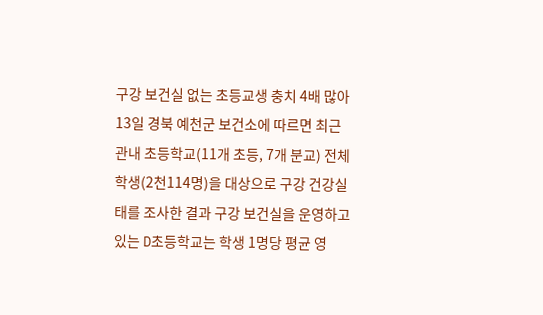구강 보건실 없는 초등교생 충치 4배 많아
13일 경북 예천군 보건소에 따르면 최근 관내 초등학교(11개 초등, 7개 분교) 전체 학생(2천114명)을 대상으로 구강 건강실태를 조사한 결과 구강 보건실을 운영하고 있는 D초등학교는 학생 1명당 평균 영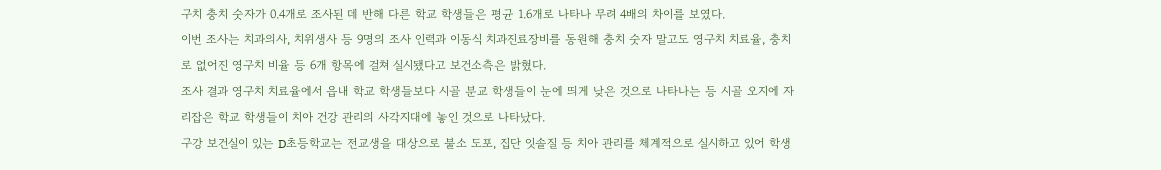구치 충치 숫자가 0.4개로 조사된 데 반해 다른 학교 학생들은 평균 1.6개로 나타나 무려 4배의 차이를 보였다.
이번 조사는 치과의사, 치위생사 등 9명의 조사 인력과 이동식 치과진료장비를 동원해 충치 숫자 말고도 영구치 치료율, 충치로 없어진 영구치 비율 등 6개 항목에 걸쳐 실시됐다고 보건소측은 밝혔다.
조사 결과 영구치 치료율에서 읍내 학교 학생들보다 시골 분교 학생들이 눈에 띄게 낮은 것으로 나타나는 등 시골 오지에 자리잡은 학교 학생들이 치아 건강 관리의 사각지대에 놓인 것으로 나타났다.
구강 보건실이 있는 D초등학교는 전교생을 대상으로 불소 도포, 집단 잇솔질 등 치아 관리를 체계적으로 실시하고 있어 학생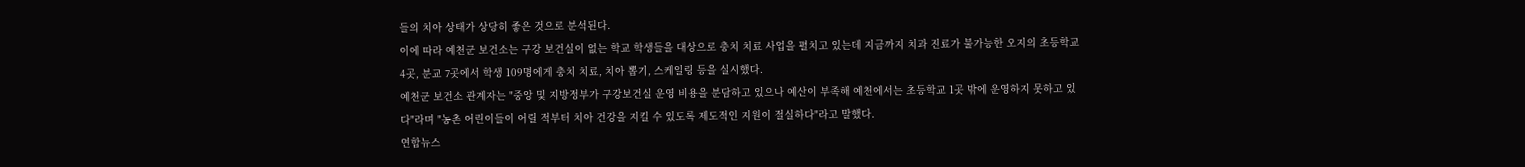들의 치아 상태가 상당히 좋은 것으로 분석된다.
이에 따라 예천군 보건소는 구강 보건실이 없는 학교 학생들을 대상으로 충치 치료 사업을 펼치고 있는데 지금까지 치과 진료가 불가능한 오지의 초등학교 4곳, 분교 7곳에서 학생 109명에게 충치 치료, 치아 뽑기, 스케일링 등을 실시했다.
예천군 보건소 관계자는 "중앙 및 지방정부가 구강보건실 운영 비용을 분담하고 있으나 예산이 부족해 예천에서는 초등학교 1곳 밖에 운영하지 못하고 있다"라며 "농촌 어린이들이 어릴 적부터 치아 건강을 지킬 수 있도록 제도적인 지원이 절실하다"라고 말했다.
연합뉴스